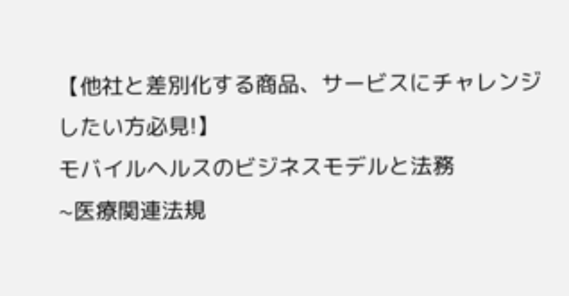【他社と差別化する商品、サービスにチャレンジしたい方必見!】
モバイルヘルスのビジネスモデルと法務
~医療関連法規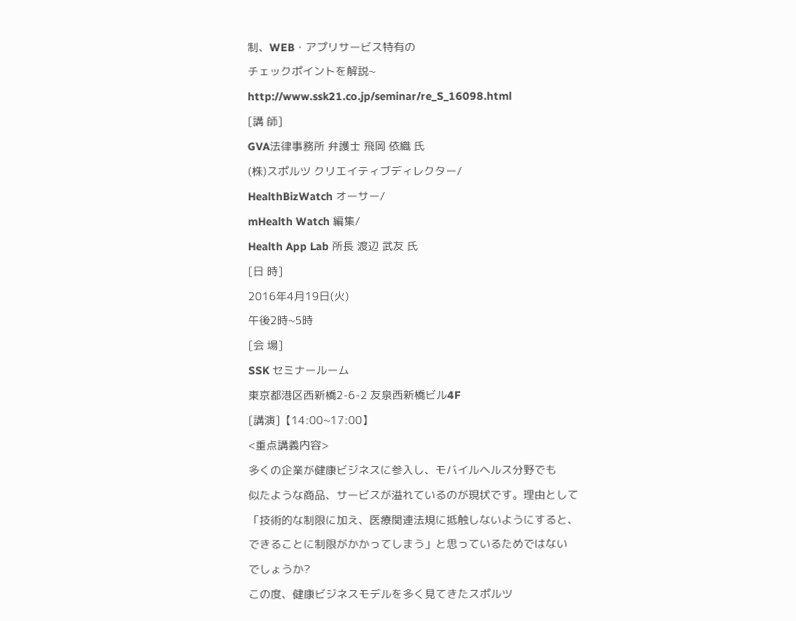制、WEB・アプリサービス特有の
チェックポイントを解説~
http://www.ssk21.co.jp/seminar/re_S_16098.html
[講 師]
GVA法律事務所 弁護士 飛岡 依織 氏
(株)スポルツ クリエイティブディレクター/
HealthBizWatch オーサー/
mHealth Watch 編集/
Health App Lab 所長 渡辺 武友 氏
[日 時]
2016年4月19日(火)
午後2時~5時
[会 場]
SSK セミナールーム
東京都港区西新橋2-6-2 友泉西新橋ビル4F
[講演]【14:00~17:00】
<重点講義内容>
多くの企業が健康ビジネスに参入し、モバイルヘルス分野でも
似たような商品、サービスが溢れているのが現状です。理由として
「技術的な制限に加え、医療関連法規に抵触しないようにすると、
できることに制限がかかってしまう」と思っているためではない
でしょうか?
この度、健康ビジネスモデルを多く見てきたスポルツ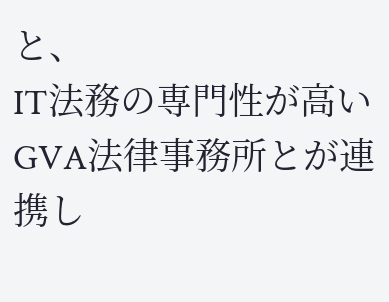と、
IT法務の専門性が高いGVA法律事務所とが連携し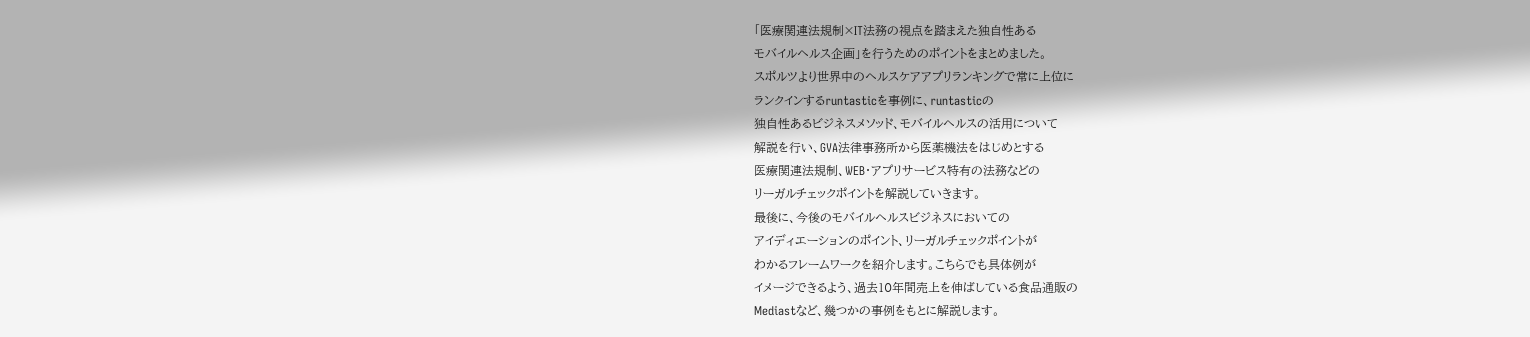「医療関連法規制×IT法務の視点を踏まえた独自性ある
モバイルヘルス企画」を行うためのポイントをまとめました。
スポルツより世界中のヘルスケアアプリランキングで常に上位に
ランクインするruntasticを事例に、runtasticの
独自性あるビジネスメソッド、モバイルヘルスの活用について
解説を行い、GVA法律事務所から医薬機法をはじめとする
医療関連法規制、WEB・アプリサービス特有の法務などの
リーガルチェックポイントを解説していきます。
最後に、今後のモバイルヘルスビジネスにおいての
アイディエーションのポイント、リーガルチェックポイントが
わかるフレームワークを紹介します。こちらでも具体例が
イメージできるよう、過去10年間売上を伸ばしている食品通販の
Mediastなど、幾つかの事例をもとに解説します。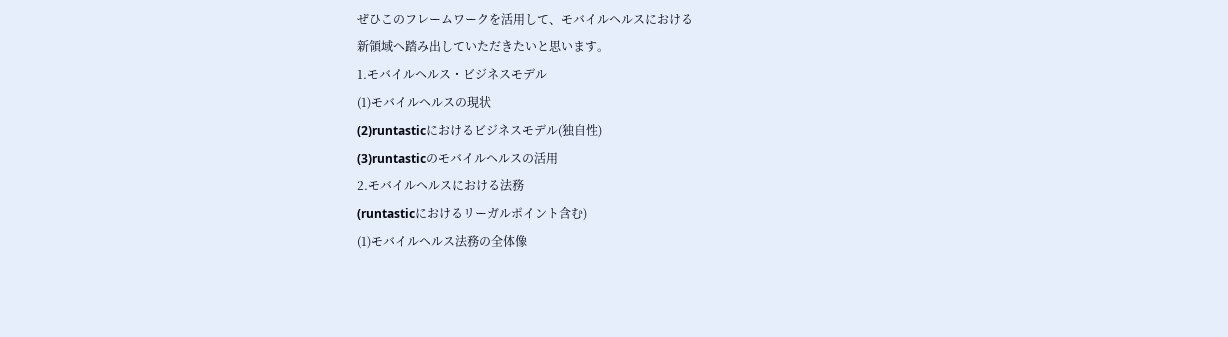ぜひこのフレームワークを活用して、モバイルヘルスにおける
新領域へ踏み出していただきたいと思います。
1.モバイルヘルス・ビジネスモデル
(1)モバイルヘルスの現状
(2)runtasticにおけるビジネスモデル(独自性)
(3)runtasticのモバイルヘルスの活用
2.モバイルヘルスにおける法務
(runtasticにおけるリーガルポイント含む)
(1)モバイルヘルス法務の全体像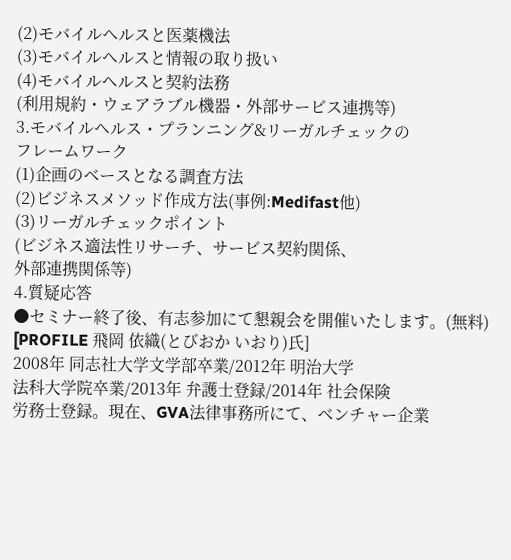(2)モバイルヘルスと医薬機法
(3)モバイルヘルスと情報の取り扱い
(4)モバイルヘルスと契約法務
(利用規約・ウェアラブル機器・外部サービス連携等)
3.モバイルヘルス・プランニング&リーガルチェックの
フレームワーク
(1)企画のベースとなる調査方法
(2)ビジネスメソッド作成方法(事例:Medifast他)
(3)リーガルチェックポイント
(ビジネス適法性リサーチ、サービス契約関係、
外部連携関係等)
4.質疑応答
●セミナー終了後、有志参加にて懇親会を開催いたします。(無料)
[PROFILE 飛岡 依織(とびおか いおり)氏]
2008年 同志社大学文学部卒業/2012年 明治大学
法科大学院卒業/2013年 弁護士登録/2014年 社会保険
労務士登録。現在、GVA法律事務所にて、ベンチャー企業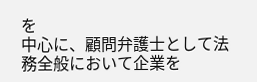を
中心に、顧問弁護士として法務全般において企業を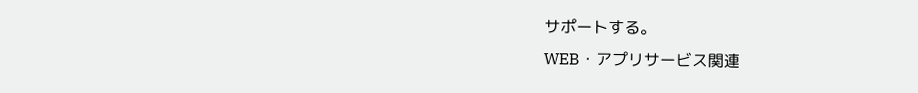サポートする。
WEB・アプリサービス関連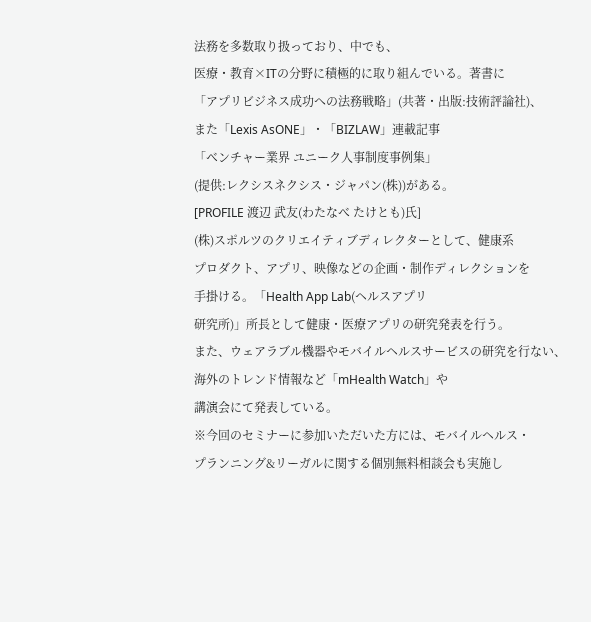法務を多数取り扱っており、中でも、
医療・教育×ITの分野に積極的に取り組んでいる。著書に
「アプリビジネス成功への法務戦略」(共著・出版:技術評論社)、
また「Lexis AsONE」・「BIZLAW」連載記事
「ベンチャー業界 ユニーク人事制度事例集」
(提供:レクシスネクシス・ジャパン(株))がある。
[PROFILE 渡辺 武友(わたなべ たけとも)氏]
(株)スポルツのクリエイティブディレクターとして、健康系
プロダクト、アプリ、映像などの企画・制作ディレクションを
手掛ける。「Health App Lab(ヘルスアプリ
研究所)」所長として健康・医療アプリの研究発表を行う。
また、ウェアラブル機器やモバイルヘルスサービスの研究を行ない、
海外のトレンド情報など「mHealth Watch」や
講演会にて発表している。
※今回のセミナーに参加いただいた方には、モバイルヘルス・
プランニング&リーガルに関する個別無料相談会も実施し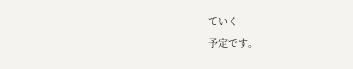ていく
予定です。